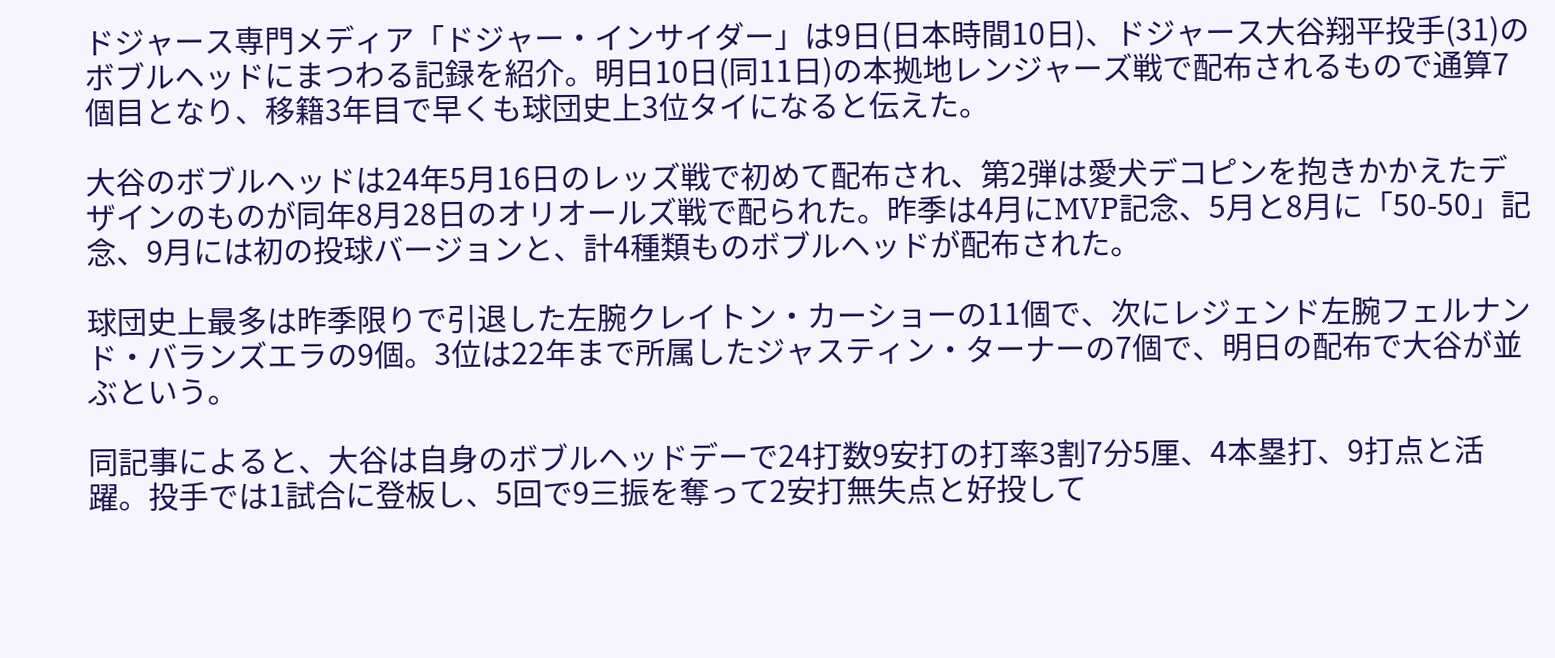ドジャース専門メディア「ドジャー・インサイダー」は9日(日本時間10日)、ドジャース大谷翔平投手(31)のボブルヘッドにまつわる記録を紹介。明日10日(同11日)の本拠地レンジャーズ戦で配布されるもので通算7個目となり、移籍3年目で早くも球団史上3位タイになると伝えた。

大谷のボブルヘッドは24年5月16日のレッズ戦で初めて配布され、第2弾は愛犬デコピンを抱きかかえたデザインのものが同年8月28日のオリオールズ戦で配られた。昨季は4月にMVP記念、5月と8月に「50-50」記念、9月には初の投球バージョンと、計4種類ものボブルヘッドが配布された。

球団史上最多は昨季限りで引退した左腕クレイトン・カーショーの11個で、次にレジェンド左腕フェルナンド・バランズエラの9個。3位は22年まで所属したジャスティン・ターナーの7個で、明日の配布で大谷が並ぶという。

同記事によると、大谷は自身のボブルヘッドデーで24打数9安打の打率3割7分5厘、4本塁打、9打点と活躍。投手では1試合に登板し、5回で9三振を奪って2安打無失点と好投して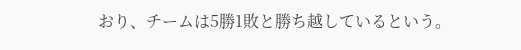おり、チームは5勝1敗と勝ち越しているという。